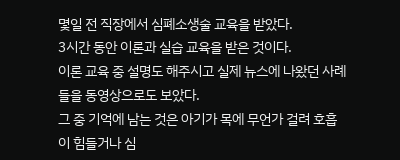몇일 전 직장에서 심폐소생술 교육을 받았다.
3시간 동안 이론과 실습 교육을 받은 것이다.
이론 교육 중 설명도 해주시고 실제 뉴스에 나왔던 사례들을 동영상으로도 보았다.
그 중 기억에 남는 것은 아기가 목에 무언가 걸려 호흡이 힘들거나 심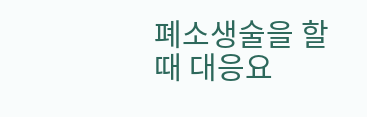폐소생술을 할 때 대응요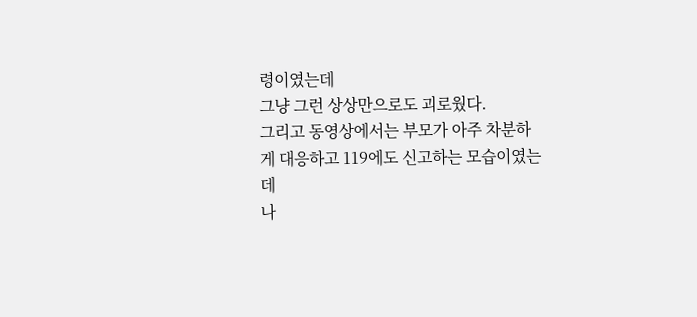령이였는데
그냥 그런 상상만으로도 괴로웠다.
그리고 동영상에서는 부모가 아주 차분하게 대응하고 119에도 신고하는 모습이였는데
나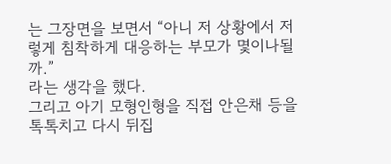는 그장면을 보면서 “아니 저 상황에서 저렇게 침착하게 대응하는 부모가 몇이나될까.”
라는 생각을 했다.
그리고 아기 모형인형을 직접 안은채 등을 톡톡치고 다시 뒤집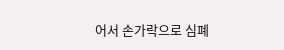어서 손가락으로 심폐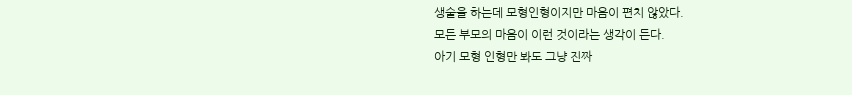생술을 하는데 모형인형이지만 마음이 편치 않았다.
모든 부모의 마음이 이런 것이라는 생각이 든다.
아기 모형 인형만 봐도 그냥 진짜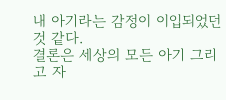내 아기라는 감정이 이입되었던 것 같다.
결론은 세상의 모든 아기 그리고 자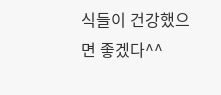식들이 건강했으면 좋겠다^^